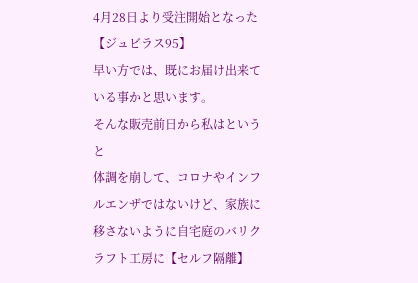4月28日より受注開始となった【ジュビラス95】
早い方では、既にお届け出来ている事かと思います。
そんな販売前日から私はというと
体調を崩して、コロナやインフルエンザではないけど、家族に移さないように自宅庭のバリクラフト工房に【セルフ隔離】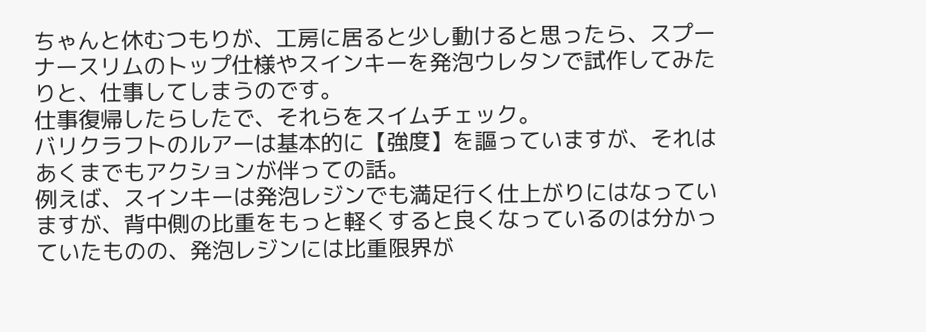ちゃんと休むつもりが、工房に居ると少し動けると思ったら、スプーナースリムのトップ仕様やスインキーを発泡ウレタンで試作してみたりと、仕事してしまうのです。
仕事復帰したらしたで、それらをスイムチェック。
バリクラフトのルアーは基本的に【強度】を謳っていますが、それはあくまでもアクションが伴っての話。
例えば、スインキーは発泡レジンでも満足行く仕上がりにはなっていますが、背中側の比重をもっと軽くすると良くなっているのは分かっていたものの、発泡レジンには比重限界が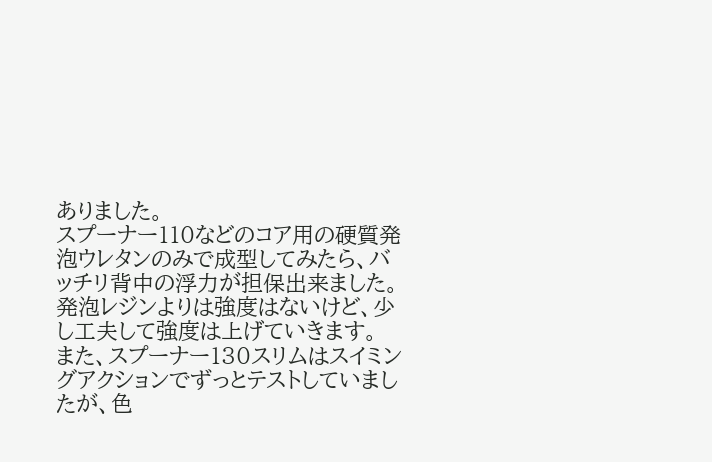ありました。
スプーナー110などのコア用の硬質発泡ウレタンのみで成型してみたら、バッチリ背中の浮力が担保出来ました。
発泡レジンよりは強度はないけど、少し工夫して強度は上げていきます。
また、スプーナー130スリムはスイミングアクションでずっとテストしていましたが、色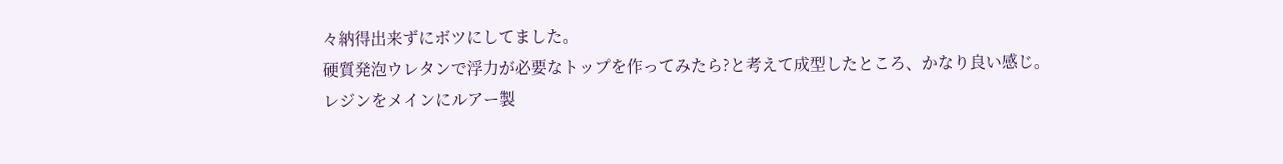々納得出来ずにボツにしてました。
硬質発泡ウレタンで浮力が必要なトップを作ってみたら?と考えて成型したところ、かなり良い感じ。
レジンをメインにルアー製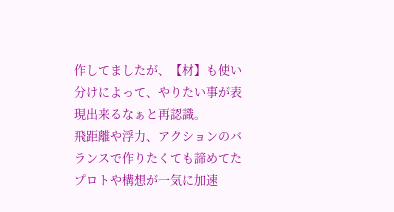作してましたが、【材】も使い分けによって、やりたい事が表現出来るなぁと再認識。
飛距離や浮力、アクションのバランスで作りたくても諦めてたプロトや構想が一気に加速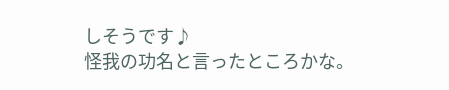しそうです♪
怪我の功名と言ったところかな。